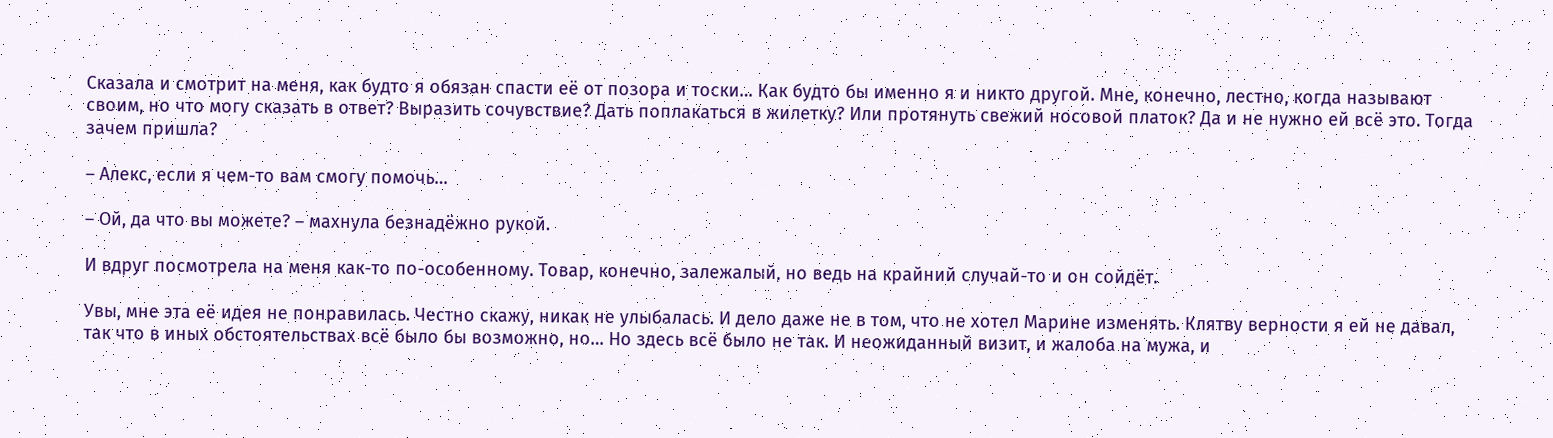Сказала и смотрит на меня, как будто я обязан спасти её от позора и тоски… Как будто бы именно я и никто другой. Мне, конечно, лестно, когда называют своим, но что могу сказать в ответ? Выразить сочувствие? Дать поплакаться в жилетку? Или протянуть свежий носовой платок? Да и не нужно ей всё это. Тогда зачем пришла?

– Алекс, если я чем-то вам смогу помочь…

– Ой, да что вы можете? – махнула безнадёжно рукой.

И вдруг посмотрела на меня как-то по-особенному. Товар, конечно, залежалый, но ведь на крайний случай-то и он сойдёт.

Увы, мне эта её идея не понравилась. Честно скажу, никак не улыбалась. И дело даже не в том, что не хотел Марине изменять. Клятву верности я ей не давал, так что в иных обстоятельствах всё было бы возможно, но… Но здесь всё было не так. И неожиданный визит, и жалоба на мужа, и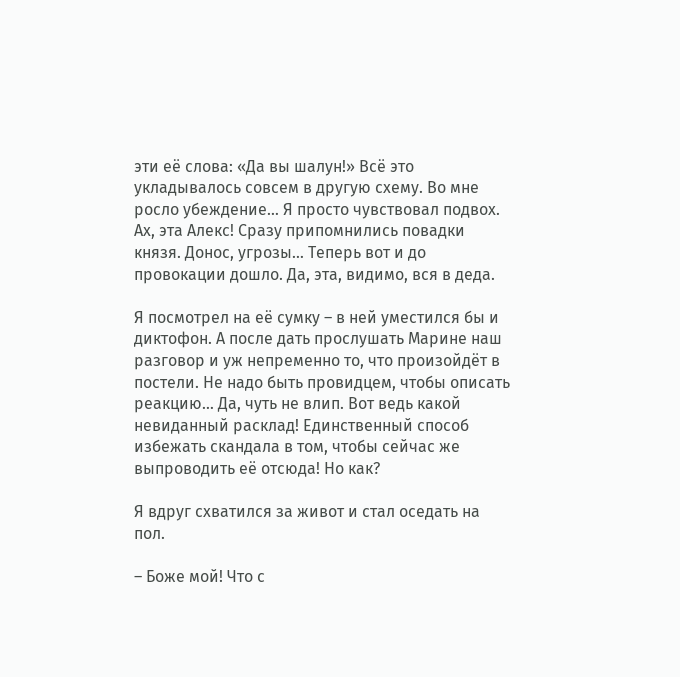эти её слова: «Да вы шалун!» Всё это укладывалось совсем в другую схему. Во мне росло убеждение… Я просто чувствовал подвох. Ах, эта Алекс! Сразу припомнились повадки князя. Донос, угрозы… Теперь вот и до провокации дошло. Да, эта, видимо, вся в деда.

Я посмотрел на её сумку – в ней уместился бы и диктофон. А после дать прослушать Марине наш разговор и уж непременно то, что произойдёт в постели. Не надо быть провидцем, чтобы описать реакцию… Да, чуть не влип. Вот ведь какой невиданный расклад! Единственный способ избежать скандала в том, чтобы сейчас же выпроводить её отсюда! Но как?

Я вдруг схватился за живот и стал оседать на пол.

– Боже мой! Что с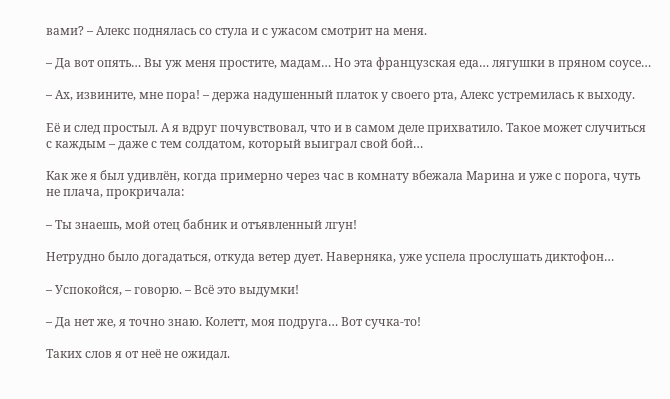вами? – Алекс поднялась со стула и с ужасом смотрит на меня.

– Да вот опять… Вы уж меня простите, мадам… Но эта французская еда… лягушки в пряном соусе…

– Ах, извините, мне пора! – держа надушенный платок у своего рта, Алекс устремилась к выходу.

Её и след простыл. А я вдруг почувствовал, что и в самом деле прихватило. Такое может случиться с каждым – даже с тем солдатом, который выиграл свой бой…

Как же я был удивлён, когда примерно через час в комнату вбежала Марина и уже с порога, чуть не плача, прокричала:

– Ты знаешь, мой отец бабник и отъявленный лгун!

Нетрудно было догадаться, откуда ветер дует. Наверняка, уже успела прослушать диктофон…

– Успокойся, – говорю. – Всё это выдумки!

– Да нет же, я точно знаю. Колетт, моя подруга… Вот сучка-то!

Таких слов я от неё не ожидал.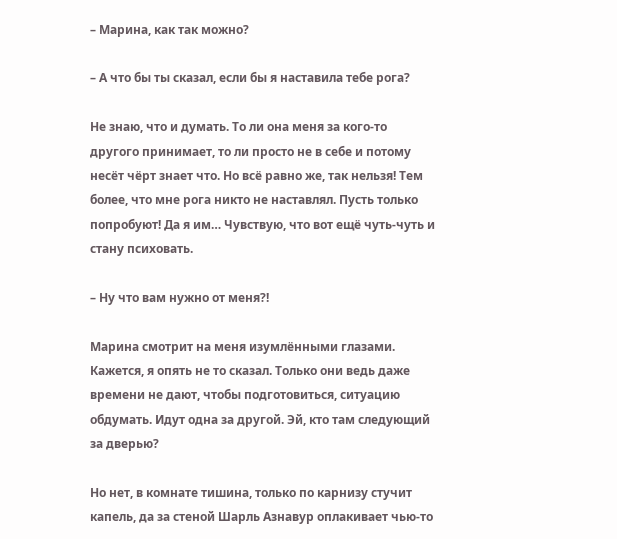– Марина, как так можно?

– А что бы ты сказал, если бы я наставила тебе рога?

Не знаю, что и думать. То ли она меня за кого-то другого принимает, то ли просто не в себе и потому несёт чёрт знает что. Но всё равно же, так нельзя! Тем более, что мне рога никто не наставлял. Пусть только попробуют! Да я им… Чувствую, что вот ещё чуть-чуть и стану психовать.

– Ну что вам нужно от меня?!

Марина смотрит на меня изумлёнными глазами. Кажется, я опять не то сказал. Только они ведь даже времени не дают, чтобы подготовиться, ситуацию обдумать. Идут одна за другой. Эй, кто там следующий за дверью?

Но нет, в комнате тишина, только по карнизу стучит капель, да за стеной Шарль Азнавур оплакивает чью-то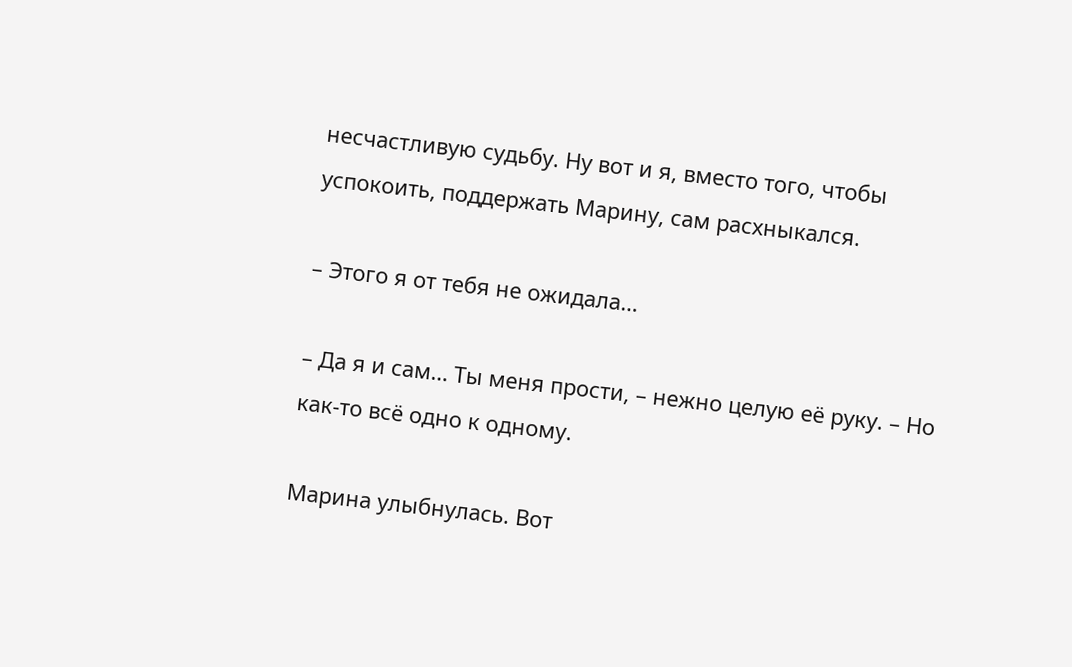несчастливую судьбу. Ну вот и я, вместо того, чтобы успокоить, поддержать Марину, сам расхныкался.

– Этого я от тебя не ожидала…

– Да я и сам… Ты меня прости, – нежно целую её руку. – Но как-то всё одно к одному.

Марина улыбнулась. Вот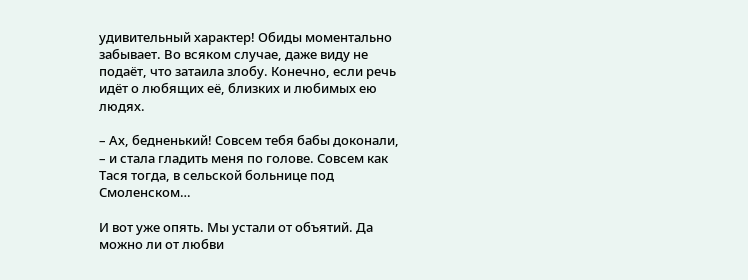удивительный характер! Обиды моментально забывает. Во всяком случае, даже виду не подаёт, что затаила злобу. Конечно, если речь идёт о любящих её, близких и любимых ею людях.

– Ах, бедненький! Совсем тебя бабы доконали, – и стала гладить меня по голове. Совсем как Тася тогда, в сельской больнице под Смоленском…

И вот уже опять. Мы устали от объятий. Да можно ли от любви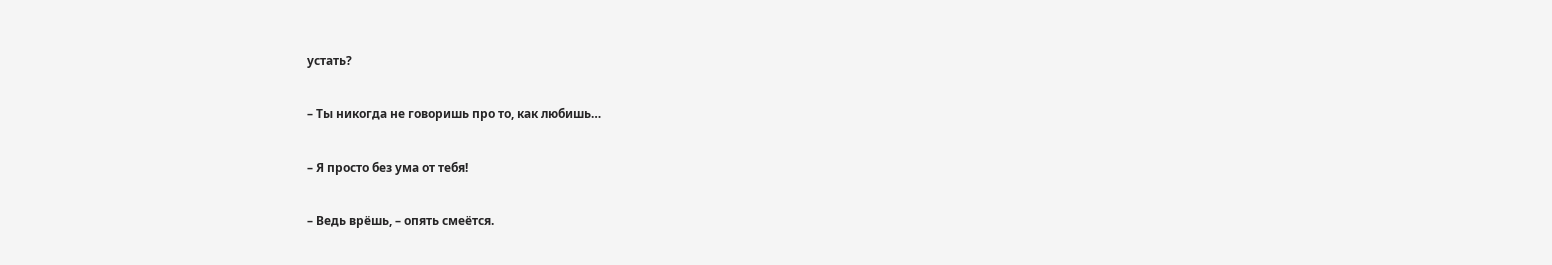устать?

– Ты никогда не говоришь про то, как любишь…

– Я просто без ума от тебя!

– Ведь врёшь, – опять смеётся.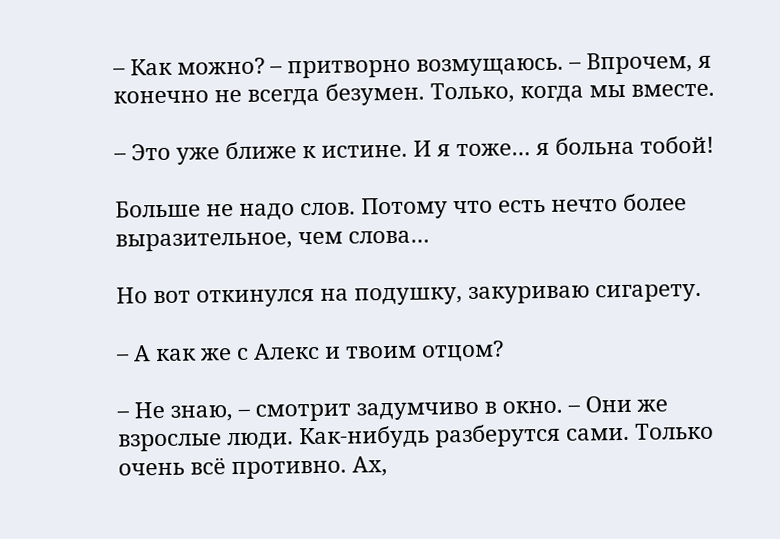– Как можно? – притворно возмущаюсь. – Впрочем, я конечно не всегда безумен. Только, когда мы вместе.

– Это уже ближе к истине. И я тоже… я больна тобой!

Больше не надо слов. Потому что есть нечто более выразительное, чем слова…

Но вот откинулся на подушку, закуриваю сигарету.

– А как же с Алекс и твоим отцом?

– Не знаю, – смотрит задумчиво в окно. – Они же взрослые люди. Как-нибудь разберутся сами. Только очень всё противно. Ах,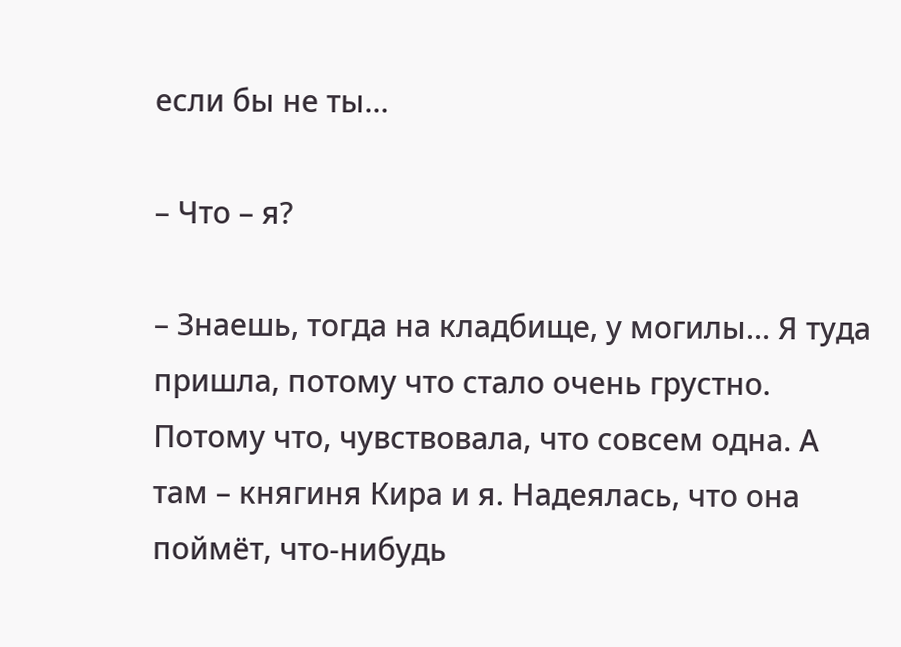если бы не ты…

– Что – я?

– Знаешь, тогда на кладбище, у могилы… Я туда пришла, потому что стало очень грустно. Потому что, чувствовала, что совсем одна. А там – княгиня Кира и я. Надеялась, что она поймёт, что-нибудь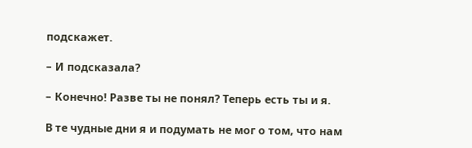подскажет.

– И подсказала?

– Конечно! Разве ты не понял? Теперь есть ты и я.

В те чудные дни я и подумать не мог о том, что нам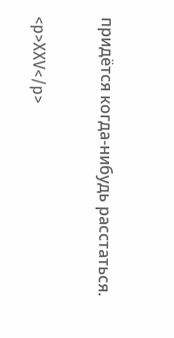придётся когда-нибудь расстаться.

<p>XXV</p>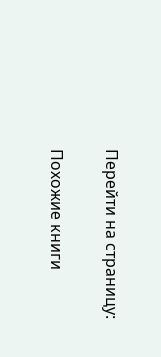Перейти на страницу:

Похожие книги